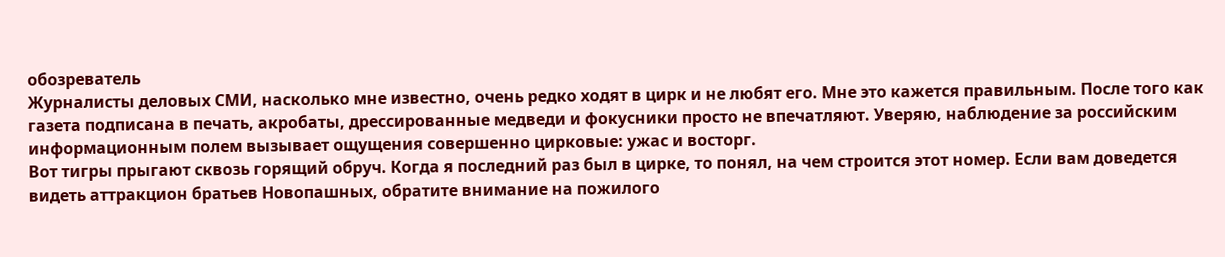обозреватель
Журналисты деловых СМИ, насколько мне известно, очень редко ходят в цирк и не любят его. Мне это кажется правильным. После того как газета подписана в печать, акробаты, дрессированные медведи и фокусники просто не впечатляют. Уверяю, наблюдение за российским информационным полем вызывает ощущения совершенно цирковые: ужас и восторг.
Вот тигры прыгают сквозь горящий обруч. Когда я последний раз был в цирке, то понял, на чем строится этот номер. Если вам доведется видеть аттракцион братьев Новопашных, обратите внимание на пожилого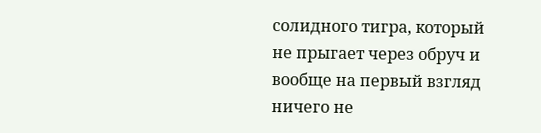солидного тигра, который не прыгает через обруч и вообще на первый взгляд ничего не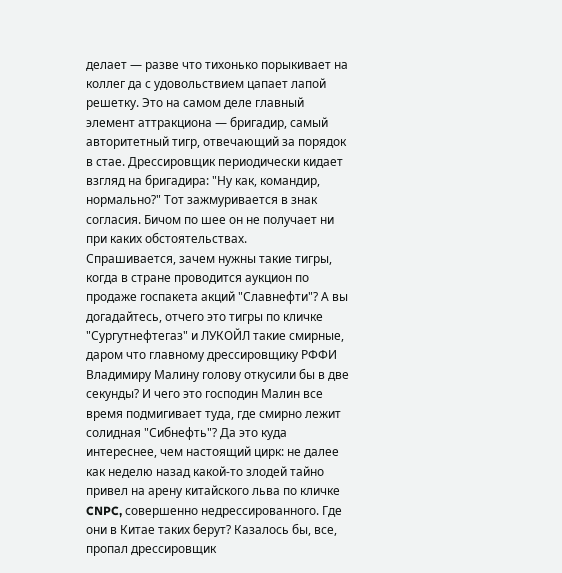делает — разве что тихонько порыкивает на коллег да с удовольствием цапает лапой решетку. Это на самом деле главный элемент аттракциона — бригадир, самый авторитетный тигр, отвечающий за порядок в стае. Дрессировщик периодически кидает взгляд на бригадира: "Ну как, командир, нормально?" Тот зажмуривается в знак согласия. Бичом по шее он не получает ни при каких обстоятельствах.
Спрашивается, зачем нужны такие тигры, когда в стране проводится аукцион по продаже госпакета акций "Славнефти"? А вы догадайтесь, отчего это тигры по кличке "Сургутнефтегаз" и ЛУКОЙЛ такие смирные, даром что главному дрессировщику РФФИ Владимиру Малину голову откусили бы в две секунды? И чего это господин Малин все время подмигивает туда, где смирно лежит солидная "Сибнефть"? Да это куда интереснее, чем настоящий цирк: не далее как неделю назад какой-то злодей тайно привел на арену китайского льва по кличке CNPC, совершенно недрессированного. Где они в Китае таких берут? Казалось бы, все, пропал дрессировщик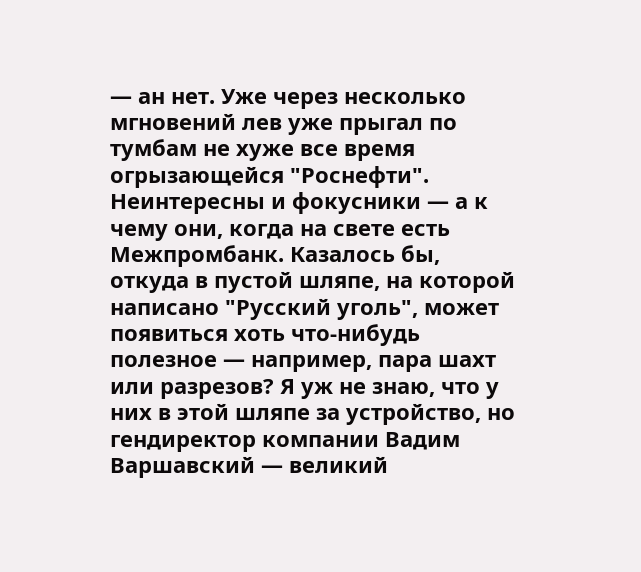— ан нет. Уже через несколько мгновений лев уже прыгал по тумбам не хуже все время огрызающейся "Роснефти".
Неинтересны и фокусники — а к чему они, когда на свете есть Межпромбанк. Казалось бы, откуда в пустой шляпе, на которой написано "Русский уголь", может появиться хоть что-нибудь полезное — например, пара шахт или разрезов? Я уж не знаю, что у них в этой шляпе за устройство, но гендиректор компании Вадим Варшавский — великий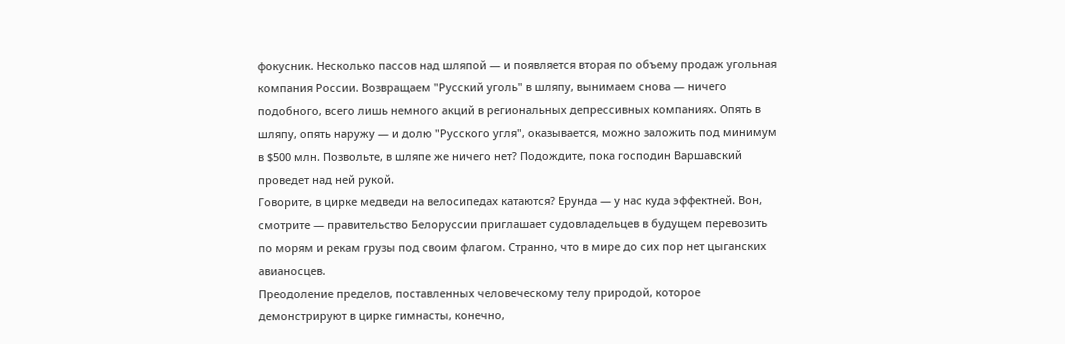фокусник. Несколько пассов над шляпой — и появляется вторая по объему продаж угольная компания России. Возвращаем "Русский уголь" в шляпу, вынимаем снова — ничего подобного, всего лишь немного акций в региональных депрессивных компаниях. Опять в шляпу, опять наружу — и долю "Русского угля", оказывается, можно заложить под минимум в $500 млн. Позвольте, в шляпе же ничего нет? Подождите, пока господин Варшавский проведет над ней рукой.
Говорите, в цирке медведи на велосипедах катаются? Ерунда — у нас куда эффектней. Вон, смотрите — правительство Белоруссии приглашает судовладельцев в будущем перевозить по морям и рекам грузы под своим флагом. Странно, что в мире до сих пор нет цыганских авианосцев.
Преодоление пределов, поставленных человеческому телу природой, которое демонстрируют в цирке гимнасты, конечно,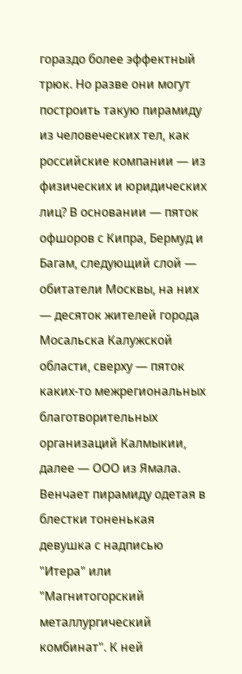гораздо более эффектный трюк. Но разве они могут построить такую пирамиду из человеческих тел, как российские компании — из физических и юридических лиц? В основании — пяток офшоров с Кипра, Бермуд и Багам, следующий слой — обитатели Москвы, на них — десяток жителей города Мосальска Калужской области, сверху — пяток каких-то межрегиональных благотворительных организаций Калмыкии, далее — ООО из Ямала. Венчает пирамиду одетая в блестки тоненькая девушка с надписью "Итера" или "Магнитогорский металлургический комбинат". К ней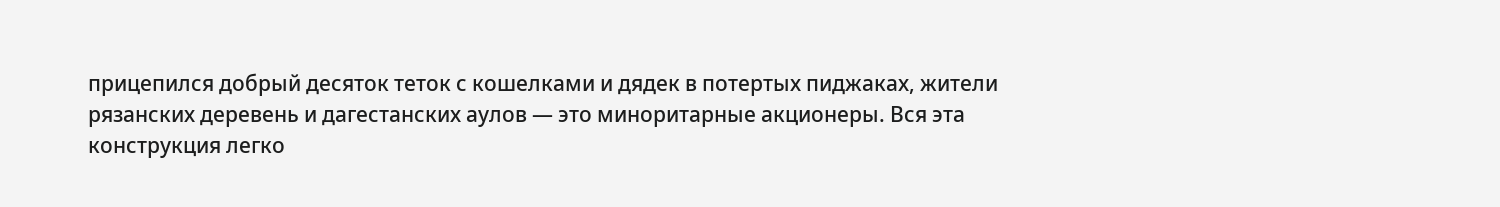прицепился добрый десяток теток с кошелками и дядек в потертых пиджаках, жители рязанских деревень и дагестанских аулов — это миноритарные акционеры. Вся эта конструкция легко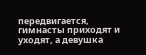передвигается, гимнасты приходят и уходят, а девушка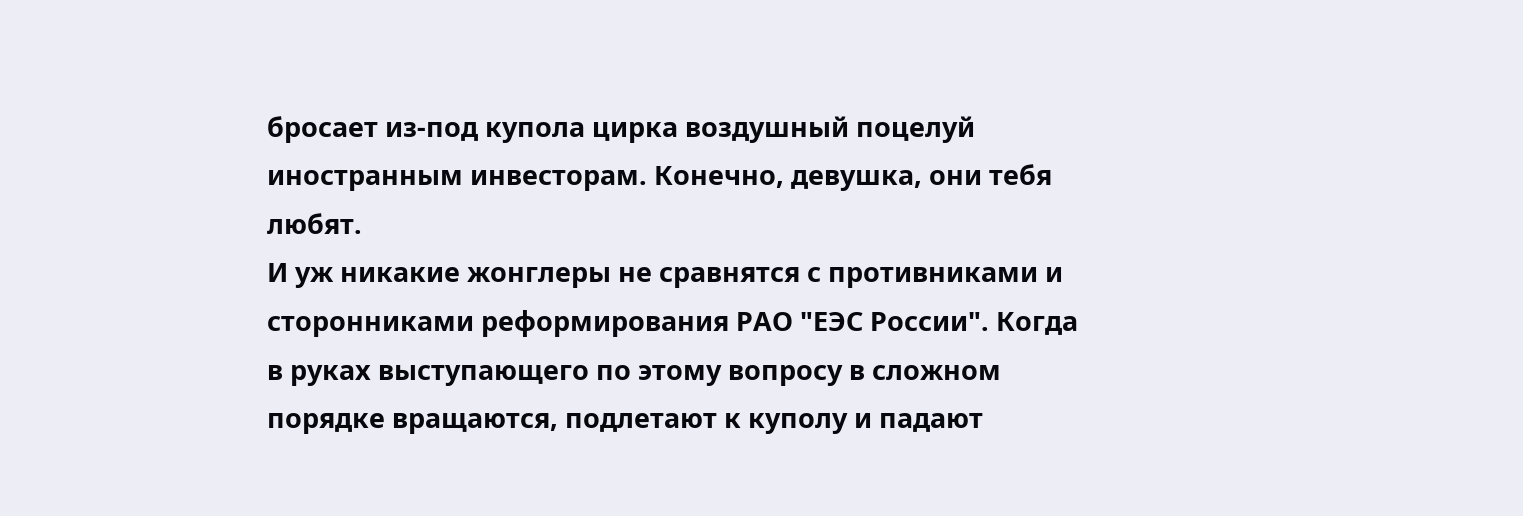бросает из-под купола цирка воздушный поцелуй иностранным инвесторам. Конечно, девушка, они тебя любят.
И уж никакие жонглеры не сравнятся с противниками и сторонниками реформирования РАО "ЕЭС России". Когда в руках выступающего по этому вопросу в сложном порядке вращаются, подлетают к куполу и падают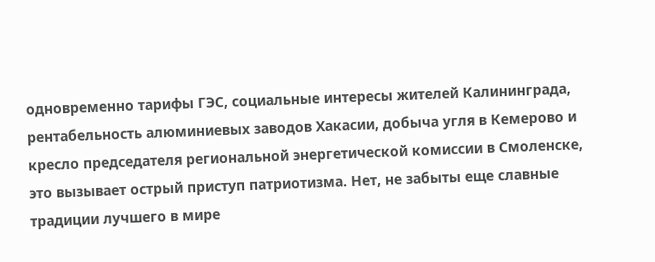одновременно тарифы ГЭС, социальные интересы жителей Калининграда, рентабельность алюминиевых заводов Хакасии, добыча угля в Кемерово и кресло председателя региональной энергетической комиссии в Смоленске, это вызывает острый приступ патриотизма. Нет, не забыты еще славные традиции лучшего в мире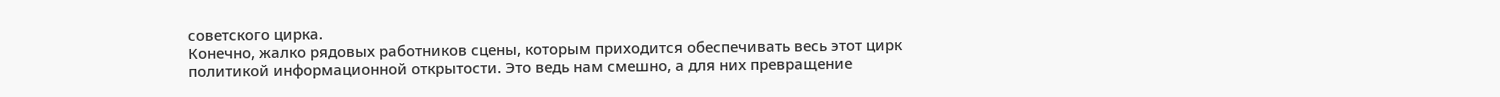советского цирка.
Конечно, жалко рядовых работников сцены, которым приходится обеспечивать весь этот цирк политикой информационной открытости. Это ведь нам смешно, а для них превращение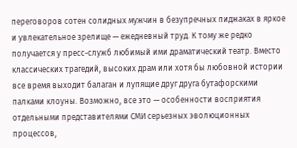переговоров сотен солидных мужчин в безупречных пиджаках в яркое и увлекательное зрелище — ежедневный труд. К тому же редко получается у пресс-служб любимый ими драматический театр. Вместо классических трагедий, высоких драм или хотя бы любовной истории все время выходит балаган и лупящие друг друга бутафорскими палками клоуны. Возможно, все это — особенности восприятия отдельными представителями СМИ серьезных эволюционных процессов,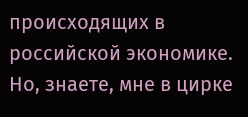происходящих в российской экономике. Но, знаете, мне в цирке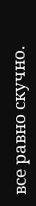все равно скучно.